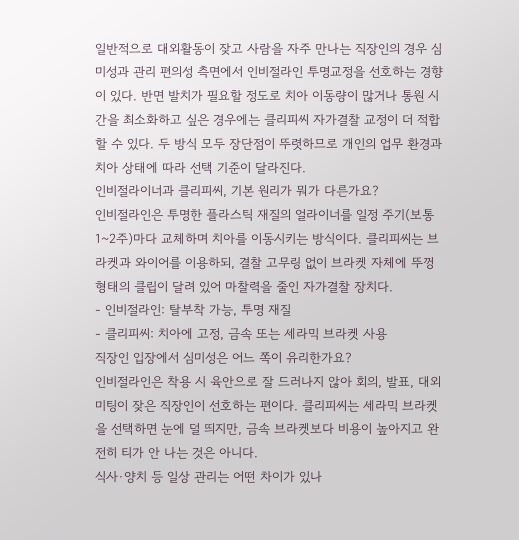일반적으로 대외활동이 잦고 사람을 자주 만나는 직장인의 경우 심미성과 관리 편의성 측면에서 인비절라인 투명교정을 선호하는 경향이 있다. 반면 발치가 필요할 정도로 치아 이동량이 많거나 통원 시간을 최소화하고 싶은 경우에는 클리피씨 자가결찰 교정이 더 적합할 수 있다. 두 방식 모두 장단점이 뚜렷하므로 개인의 업무 환경과 치아 상태에 따라 선택 기준이 달라진다.
인비절라이너과 클리피씨, 기본 원리가 뭐가 다른가요?
인비절라인은 투명한 플라스틱 재질의 얼라이너를 일정 주기(보통 1~2주)마다 교체하며 치아를 이동시키는 방식이다. 클리피씨는 브라켓과 와이어를 이용하되, 결찰 고무링 없이 브라켓 자체에 뚜껑 형태의 클립이 달려 있어 마찰력을 줄인 자가결찰 장치다.
- 인비절라인: 탈부착 가능, 투명 재질
- 클리피씨: 치아에 고정, 금속 또는 세라믹 브라켓 사용
직장인 입장에서 심미성은 어느 쪽이 유리한가요?
인비절라인은 착용 시 육안으로 잘 드러나지 않아 회의, 발표, 대외 미팅이 잦은 직장인이 선호하는 편이다. 클리피씨는 세라믹 브라켓을 선택하면 눈에 덜 띄지만, 금속 브라켓보다 비용이 높아지고 완전히 티가 안 나는 것은 아니다.
식사·양치 등 일상 관리는 어떤 차이가 있나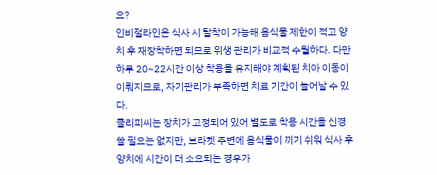요?
인비절라인은 식사 시 탈착이 가능해 음식물 제한이 적고 양치 후 재장착하면 되므로 위생 관리가 비교적 수월하다. 다만 하루 20~22시간 이상 착용을 유지해야 계획된 치아 이동이 이뤄지므로, 자기관리가 부족하면 치료 기간이 늘어날 수 있다.
클리피씨는 장치가 고정되어 있어 별도로 착용 시간을 신경 쓸 필요는 없지만, 브라켓 주변에 음식물이 끼기 쉬워 식사 후 양치에 시간이 더 소요되는 경우가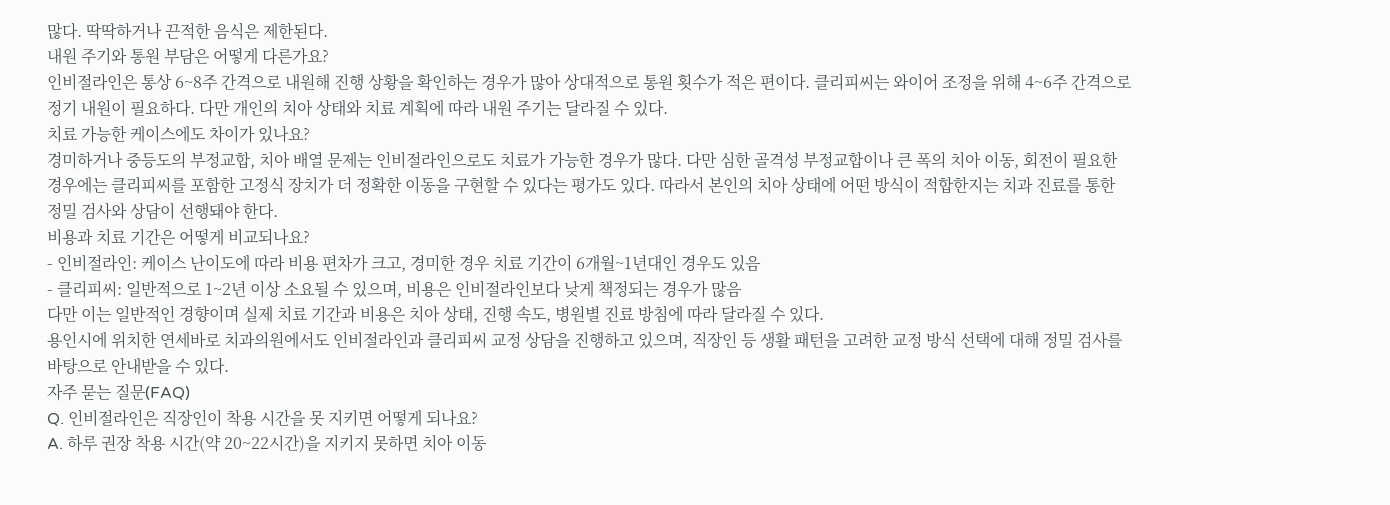많다. 딱딱하거나 끈적한 음식은 제한된다.
내원 주기와 통원 부담은 어떻게 다른가요?
인비절라인은 통상 6~8주 간격으로 내원해 진행 상황을 확인하는 경우가 많아 상대적으로 통원 횟수가 적은 편이다. 클리피씨는 와이어 조정을 위해 4~6주 간격으로 정기 내원이 필요하다. 다만 개인의 치아 상태와 치료 계획에 따라 내원 주기는 달라질 수 있다.
치료 가능한 케이스에도 차이가 있나요?
경미하거나 중등도의 부정교합, 치아 배열 문제는 인비절라인으로도 치료가 가능한 경우가 많다. 다만 심한 골격성 부정교합이나 큰 폭의 치아 이동, 회전이 필요한 경우에는 클리피씨를 포함한 고정식 장치가 더 정확한 이동을 구현할 수 있다는 평가도 있다. 따라서 본인의 치아 상태에 어떤 방식이 적합한지는 치과 진료를 통한 정밀 검사와 상담이 선행돼야 한다.
비용과 치료 기간은 어떻게 비교되나요?
- 인비절라인: 케이스 난이도에 따라 비용 편차가 크고, 경미한 경우 치료 기간이 6개월~1년대인 경우도 있음
- 클리피씨: 일반적으로 1~2년 이상 소요될 수 있으며, 비용은 인비절라인보다 낮게 책정되는 경우가 많음
다만 이는 일반적인 경향이며 실제 치료 기간과 비용은 치아 상태, 진행 속도, 병원별 진료 방침에 따라 달라질 수 있다.
용인시에 위치한 연세바로 치과의원에서도 인비절라인과 클리피씨 교정 상담을 진행하고 있으며, 직장인 등 생활 패턴을 고려한 교정 방식 선택에 대해 정밀 검사를 바탕으로 안내받을 수 있다.
자주 묻는 질문(FAQ)
Q. 인비절라인은 직장인이 착용 시간을 못 지키면 어떻게 되나요?
A. 하루 권장 착용 시간(약 20~22시간)을 지키지 못하면 치아 이동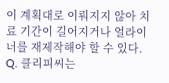이 계획대로 이뤄지지 않아 치료 기간이 길어지거나 얼라이너를 재제작해야 할 수 있다.
Q. 클리피씨는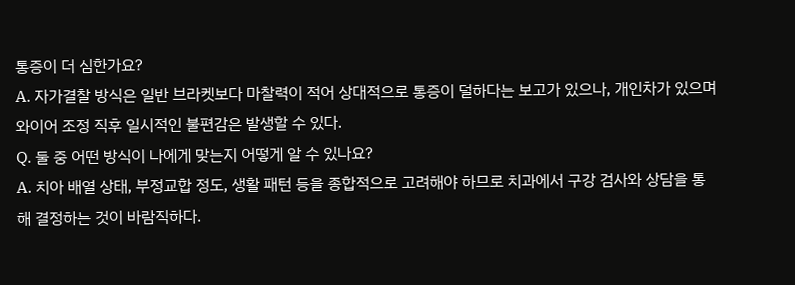통증이 더 심한가요?
A. 자가결찰 방식은 일반 브라켓보다 마찰력이 적어 상대적으로 통증이 덜하다는 보고가 있으나, 개인차가 있으며 와이어 조정 직후 일시적인 불편감은 발생할 수 있다.
Q. 둘 중 어떤 방식이 나에게 맞는지 어떻게 알 수 있나요?
A. 치아 배열 상태, 부정교합 정도, 생활 패턴 등을 종합적으로 고려해야 하므로 치과에서 구강 검사와 상담을 통해 결정하는 것이 바람직하다.